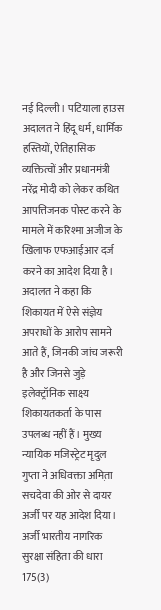नई दिल्ली। पटियाला हाउस अदालत ने हिंदू धर्म, धार्मिक हस्तियों, ऐतिहासिक व्यक्तित्वों और प्रधानमंत्री नरेंद्र मोदी को लेकर कथित आपत्तिजनक पोस्ट करने के मामले में करिश्मा अजीज के खिलाफ एफआईआर दर्ज करने का आदेश दिया है। अदालत ने कहा कि शिकायत में ऐसे संज्ञेय अपराधों के आरोप सामने आते हैं, जिनकी जांच जरूरी है और जिनसे जुड़े इलेक्ट्रॉनिक साक्ष्य शिकायतकर्ता के पास उपलब्ध नहीं हैं। मुख्य न्यायिक मजिस्ट्रेट मृदुल गुप्ता ने अधिवक्ता अमित़ा सचदेवा की ओर से दायर अर्जी पर यह आदेश दिया।
अर्जी भारतीय नागरिक सुरक्षा संहिता की धारा 175(3)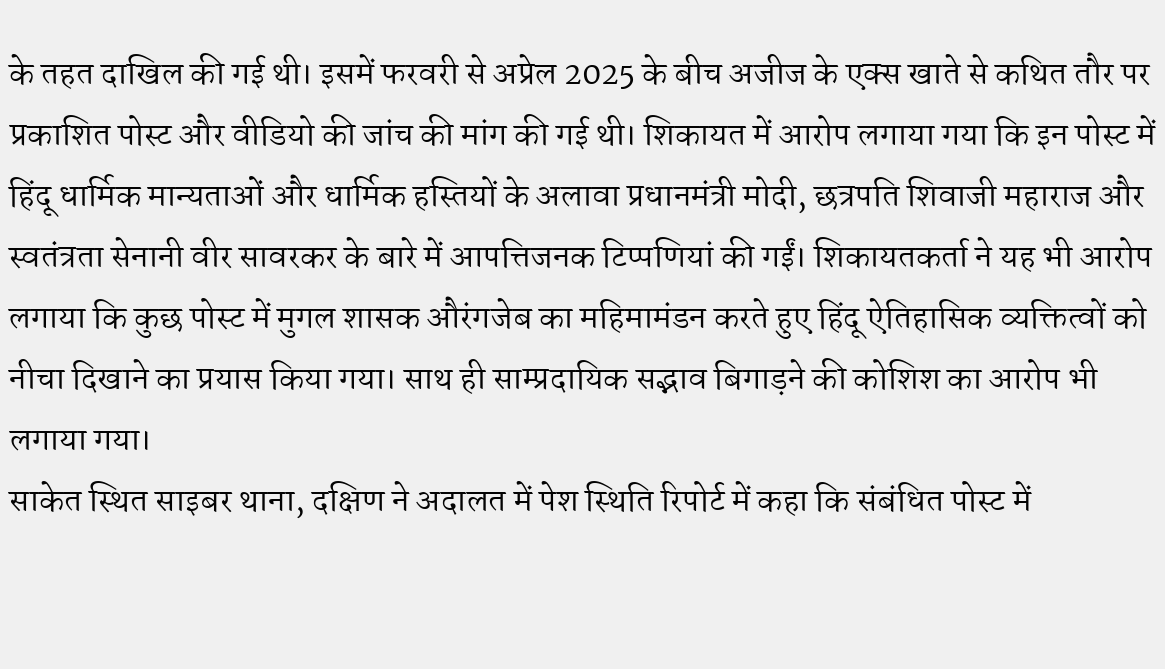के तहत दाखिल की गई थी। इसमें फरवरी से अप्रेल 2025 के बीच अजीज के एक्स खाते से कथित तौर पर प्रकाशित पोस्ट और वीडियो की जांच की मांग की गई थी। शिकायत में आरोप लगाया गया कि इन पोस्ट में हिंदू धार्मिक मान्यताओं और धार्मिक हस्तियों के अलावा प्रधानमंत्री मोदी, छत्रपति शिवाजी महाराज और स्वतंत्रता सेनानी वीर सावरकर के बारे में आपत्तिजनक टिप्पणियां की गईं। शिकायतकर्ता ने यह भी आरोप लगाया कि कुछ पोस्ट में मुगल शासक औरंगजेब का महिमामंडन करते हुए हिंदू ऐतिहासिक व्यक्तित्वों को नीचा दिखाने का प्रयास किया गया। साथ ही साम्प्रदायिक सद्भाव बिगाड़ने की कोशिश का आरोप भी लगाया गया।
साकेत स्थित साइबर थाना, दक्षिण ने अदालत में पेश स्थिति रिपोर्ट में कहा कि संबंधित पोस्ट में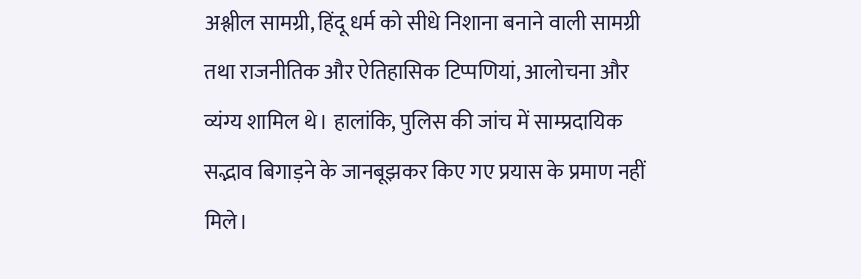अश्लील सामग्री, हिंदू धर्म को सीधे निशाना बनाने वाली सामग्री तथा राजनीतिक और ऐतिहासिक टिप्पणियां, आलोचना और व्यंग्य शामिल थे। हालांकि, पुलिस की जांच में साम्प्रदायिक सद्भाव बिगाड़ने के जानबूझकर किए गए प्रयास के प्रमाण नहीं मिले।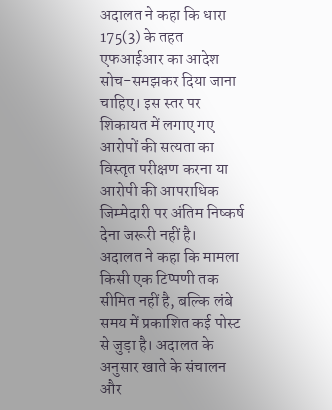अदालत ने कहा कि धारा 175(3) के तहत एफआईआर का आदेश सोच-समझकर दिया जाना चाहिए। इस स्तर पर शिकायत में लगाए गए आरोपों की सत्यता का विस्तृत परीक्षण करना या आरोपी की आपराधिक जिम्मेदारी पर अंतिम निष्कर्ष देना जरूरी नहीं है।
अदालत ने कहा कि मामला किसी एक टिप्पणी तक सीमित नहीं है, बल्कि लंबे समय में प्रकाशित कई पोस्ट से जुड़ा है। अदालत के अनुसार खाते के संचालन और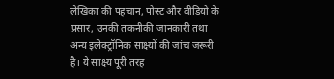लेखिका की पहचान, पोस्ट और वीडियो के प्रसार, उनकी तकनीकी जानकारी तथा अन्य इलेक्ट्रॉनिक साक्ष्यों की जांच जरूरी है। ये साक्ष्य पूरी तरह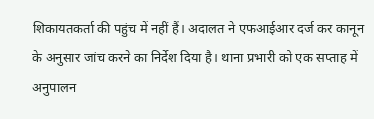शिकायतकर्ता की पहुंच में नहीं हैं। अदालत ने एफआईआर दर्ज कर कानून के अनुसार जांच करने का निर्देश दिया है। थाना प्रभारी को एक सप्ताह में अनुपालन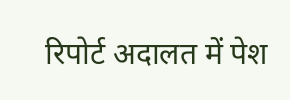रिपोर्ट अदालत में पेश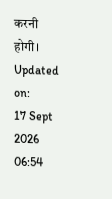करनी होगी।
Updated on:
17 Sept 2026 06:54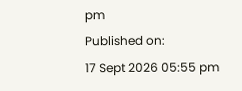pm
Published on:
17 Sept 2026 05:55 pm